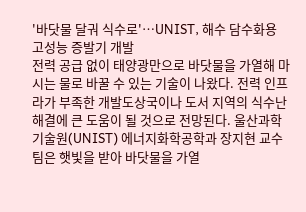'바닷물 달궈 식수로'…UNIST, 해수 담수화용 고성능 증발기 개발
전력 공급 없이 태양광만으로 바닷물을 가열해 마시는 물로 바꿀 수 있는 기술이 나왔다. 전력 인프라가 부족한 개발도상국이나 도서 지역의 식수난 해결에 큰 도움이 될 것으로 전망된다. 울산과학기술원(UNIST) 에너지화학공학과 장지현 교수팀은 햇빛을 받아 바닷물을 가열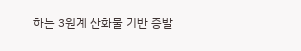하는 3원계 산화물 기반 증발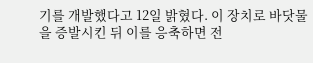기를 개발했다고 12일 밝혔다. 이 장치로 바닷물을 증발시킨 뒤 이를 응축하면 전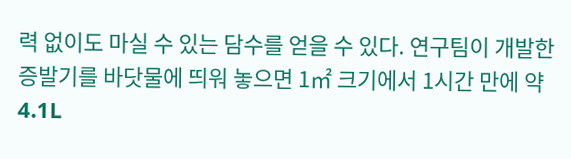력 없이도 마실 수 있는 담수를 얻을 수 있다. 연구팀이 개발한 증발기를 바닷물에 띄워 놓으면 1㎡ 크기에서 1시간 만에 약 4.1L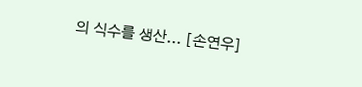의 식수를 생산... [손연우]